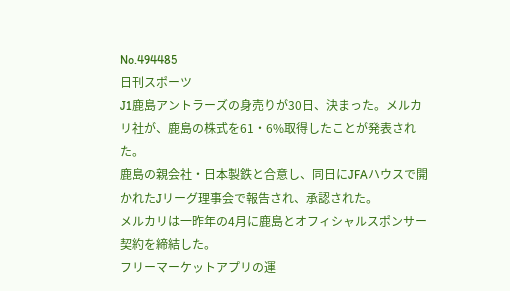No.494485
日刊スポーツ
J1鹿島アントラーズの身売りが30日、決まった。メルカリ社が、鹿島の株式を61・6%取得したことが発表された。
鹿島の親会社・日本製鉄と合意し、同日にJFAハウスで開かれたJリーグ理事会で報告され、承認された。
メルカリは一昨年の4月に鹿島とオフィシャルスポンサー契約を締結した。
フリーマーケットアプリの運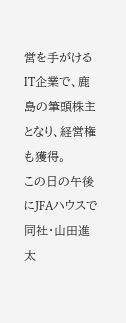営を手がけるIT企業で、鹿島の筆頭株主となり、経営権も獲得。
この日の午後にJFAハウスで同社・山田進太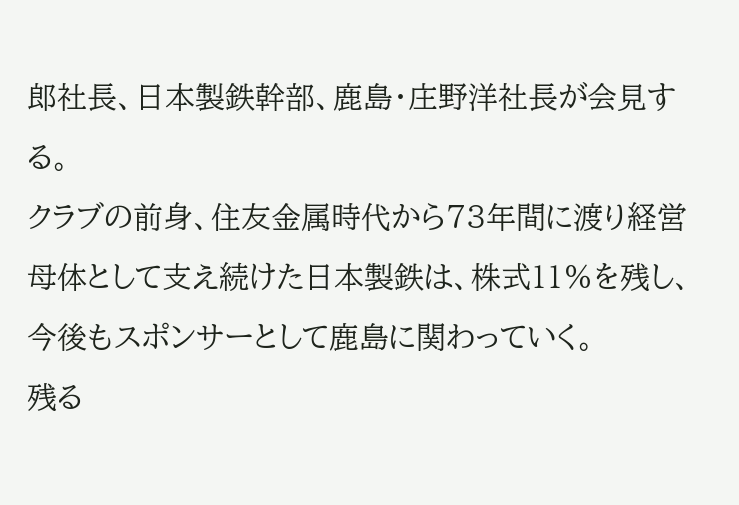郎社長、日本製鉄幹部、鹿島・庄野洋社長が会見する。
クラブの前身、住友金属時代から73年間に渡り経営母体として支え続けた日本製鉄は、株式11%を残し、
今後もスポンサーとして鹿島に関わっていく。
残る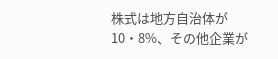株式は地方自治体が10・8%、その他企業が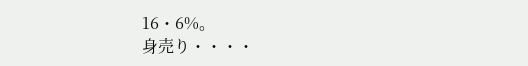16・6%。
身売り・・・・